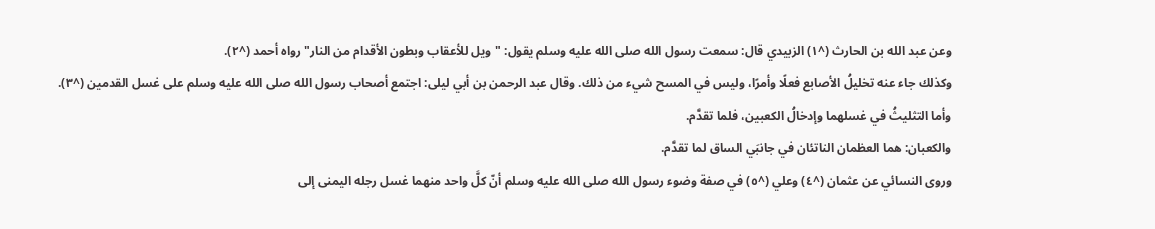وعن عبد الله بن الحارث (^١) الزبيدي قال: سمعت رسول الله صلى الله عليه وسلم يقول: "ويل للأعقاب وبطون الأقدام من النار" رواه أحمد (^٢).
وكذلك جاء عنه تخليلُ الأصابع فعلًا وأمرًا، وليس في المسح شيء من ذلك. وقال عبد الرحمن بن أبي ليلى: اجتمع أصحاب رسول الله صلى الله عليه وسلم على غسل القدمين (^٣).
وأما التثليثُ في غسلهما وإدخالُ الكعبين، فلما تقدَّم.
والكعبان: هما العظمان الناتئان في جانبَي الساق لما تقدَّم.
وروى النسائي عن عثمان (^٤) وعلي (^٥) في صفة وضوء رسول الله صلى الله عليه وسلم أنّ كلَّ واحد منهما غسل رجله اليمنى إلى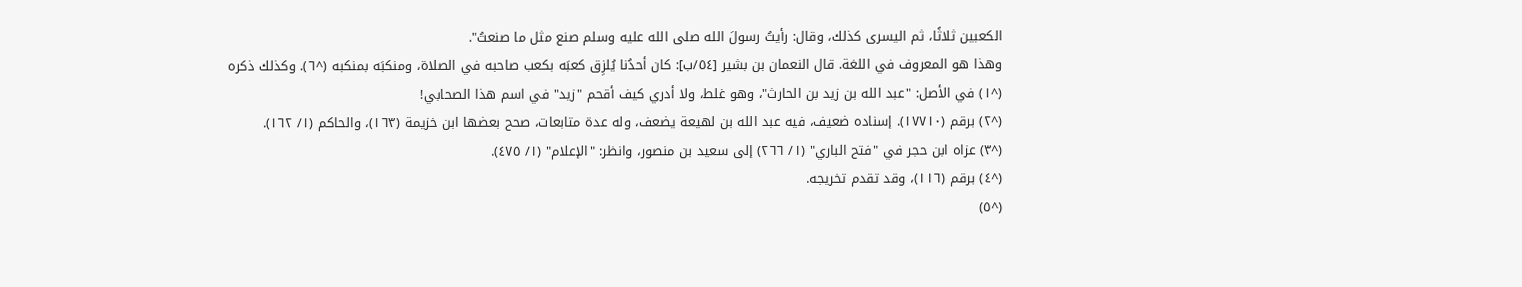الكعبين ثلاثًا، ثم اليسرى كذلك، وقال: رأيتُ رسولَ الله صلى الله عليه وسلم صنع مثل ما صنعتُ".
وهذا هو المعروف في اللغة. قال النعمان بن بشير [٥٤/ب]: كان أحدُنا يُلزِق كعبَه بكعب صاحبه في الصلاة، ومنكبَه بمنكبه (^٦). وكذلك ذكره
(^١) في الأصل: "عبد الله بن زيد بن الحارث"، وهو غلط، ولا أدري كيف أقحم "زيد" في اسم هذا الصحابي!
(^٢) برقم (١٧٧١٠). إسناده ضعيف، فيه عبد الله بن لهيعة يضعف، وله عدة متابعات، صحح بعضها ابن خزيمة (١٦٣)، والحاكم (١/ ١٦٢).
(^٣) عزاه ابن حجر في "فتح الباري" (١/ ٢٦٦) إلى سعيد بن منصور، وانظر: "الإعلام" (١/ ٤٧٥).
(^٤) برقم (١١٦)، وقد تقدم تخريجه.
(^٥)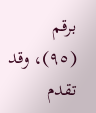برقم (٩٥)، وقد تقدم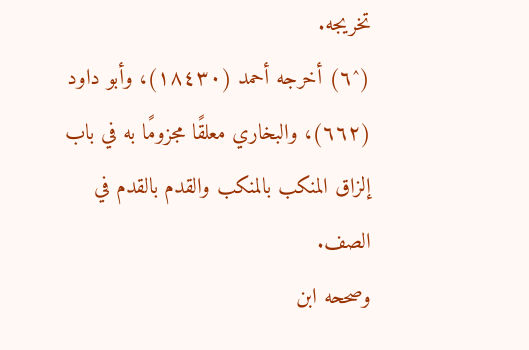تخريجه.
(^٦) أخرجه أحمد (١٨٤٣٠)، وأبو داود (٦٦٢)، والبخاري معلقًا مجزومًا به في باب إلزاق المنكب بالمنكب والقدم بالقدم في الصف.
وصححه ابن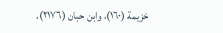خزيمة (١٦٠)، وابن حبان (٢١٧٦).